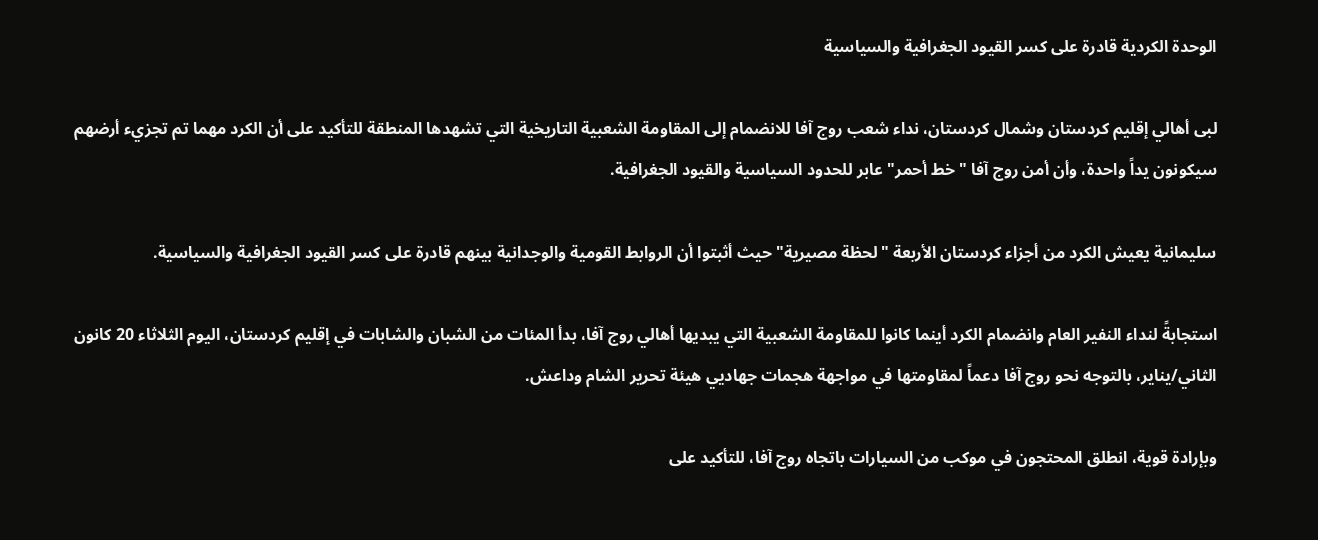الوحدة الكردية قادرة على كسر القيود الجغرافية والسياسية

لبى أهالي إقليم كردستان وشمال كردستان، نداء شعب روج آفا للانضمام إلى المقاومة الشعبية التاريخية التي تشهدها المنطقة للتأكيد على أن الكرد مهما تم تجزيء أرضهم سيكونون يداً واحدة، وأن أمن روج آفا "خط أحمر" عابر للحدود السياسية والقيود الجغرافية.

سليمانية يعيش الكرد من أجزاء كردستان الأربعة "لحظة مصيرية" حيث أثبتوا أن الروابط القومية والوجدانية بينهم قادرة على كسر القيود الجغرافية والسياسية.

استجابةً لنداء النفير العام وانضمام الكرد أينما كانوا للمقاومة الشعبية التي يبديها أهالي روج آفا، بدأ المئات من الشبان والشابات في إقليم كردستان، اليوم الثلاثاء 20 كانون الثاني/يناير، بالتوجه نحو روج آفا دعماً لمقاومتها في مواجهة هجمات جهاديي هيئة تحرير الشام وداعش.

وبإرادة قوية، انطلق المحتجون في موكب من السيارات باتجاه روج آفا، للتأكيد على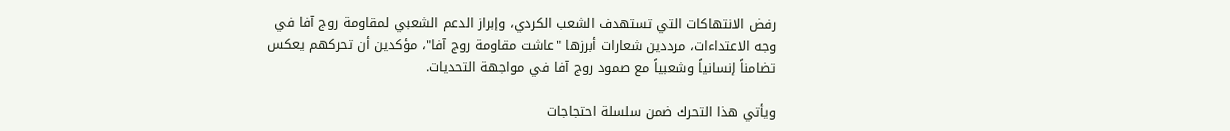رفض الانتهاكات التي تستهدف الشعب الكردي، وإبراز الدعم الشعبي لمقاومة روج آفا في وجه الاعتداءات، مرددين شعارات أبرزها "عاشت مقاومة روج آفا"، مؤكدين أن تحركهم يعكس تضامناً إنسانياً وشعبياً مع صمود روج آفا في مواجهة التحديات.

ويأتي هذا التحرك ضمن سلسلة احتجاجات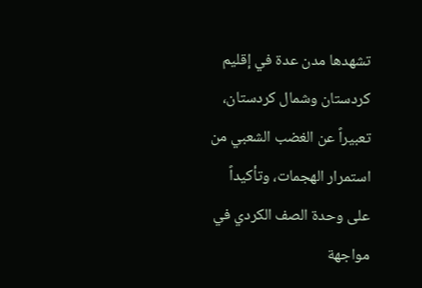تشهدها مدن عدة في إقليم كردستان وشمال كردستان، تعبيراً عن الغضب الشعبي من استمرار الهجمات، وتأكيداً على وحدة الصف الكردي في مواجهة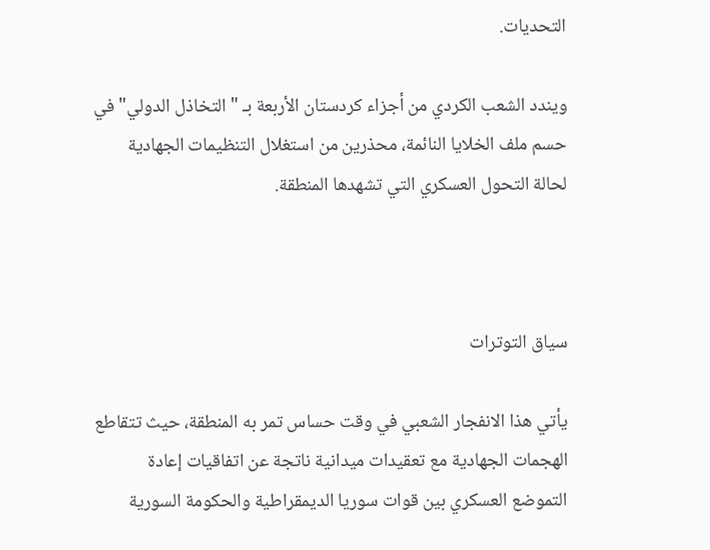التحديات.

ويندد الشعب الكردي من أجزاء كردستان الأربعة بـ "التخاذل الدولي" في حسم ملف الخلايا النائمة، محذرين من استغلال التنظيمات الجهادية لحالة التحول العسكري التي تشهدها المنطقة.



سياق التوترات

يأتي هذا الانفجار الشعبي في وقت حساس تمر به المنطقة، حيث تتقاطع الهجمات الجهادية مع تعقيدات ميدانية ناتجة عن اتفاقيات إعادة التموضع العسكري بين قوات سوريا الديمقراطية والحكومة السورية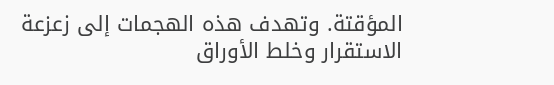المؤقتة. وتهدف هذه الهجمات إلى زعزعة الاستقرار وخلط الأوراق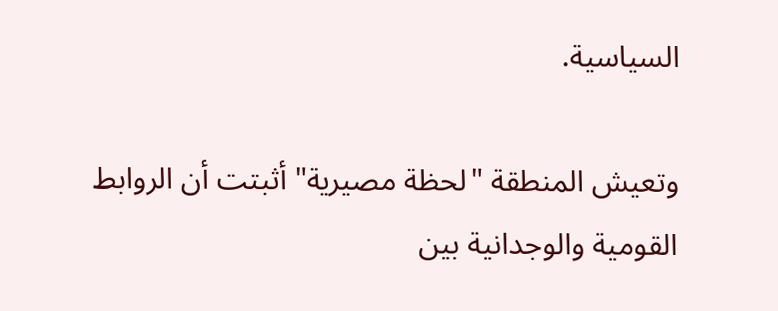السياسية.

وتعيش المنطقة "لحظة مصيرية" أثبتت أن الروابط القومية والوجدانية بين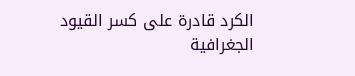الكرد قادرة على كسر القيود الجغرافية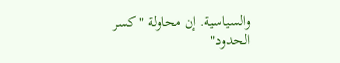والسياسية. إن محاولة "كسر الحدود"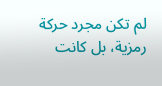لم تكن مجرد حركة رمزية، بل كانت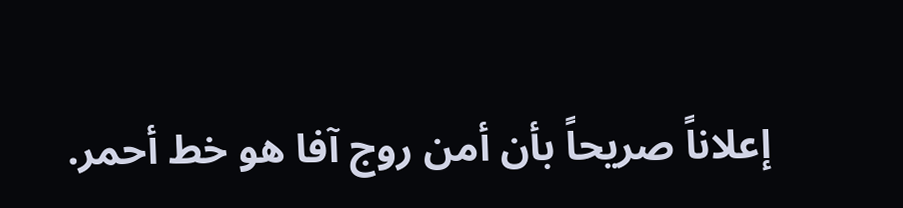إعلاناً صريحاً بأن أمن روج آفا هو خط أحمر.